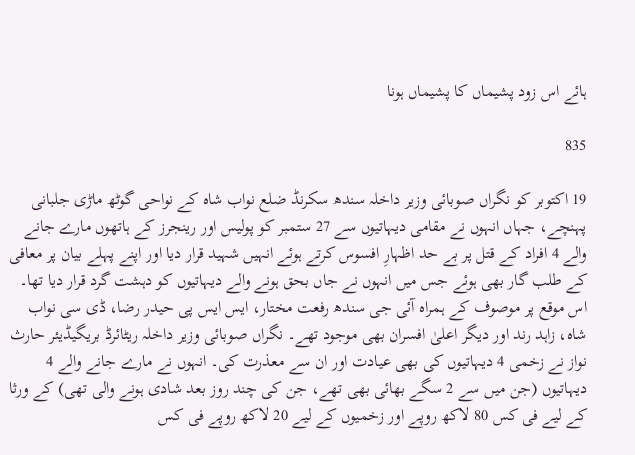ہائے اس زود پشیماں کا پشیماں ہونا

835

19 اکتوبر کو نگراں صوبائی وزیر داخلہ سندھ سکرنڈ ضلع نواب شاہ کے نواحی گوٹھ ماڑی جلبانی پہنچے، جہاں انہوں نے مقامی دیہاتیوں سے 27 ستمبر کو پولیس اور رینجرز کے ہاتھوں مارے جانے والے 4 افراد کے قتل پر بے حد اظہارِ افسوس کرتے ہوئے انہیں شہید قرار دیا اور اپنے پہلے بیان پر معافی کے طلب گار بھی ہوئے جس میں انہوں نے جاں بحق ہونے والے دیہاتیوں کو دہشت گرد قرار دیا تھا۔ اس موقع پر موصوف کے ہمراہ آئی جی سندھ رفعت مختار، ایس ایس پی حیدر رضا، ڈی سی نواب شاہ، زاہد رند اور دیگر اعلیٰ افسران بھی موجود تھے۔ نگراں صوبائی وزیر داخلہ ریٹائرڈ بریگیڈیئر حارث نواز نے زخمی 4 دیہاتیوں کی بھی عیادت اور ان سے معذرت کی۔ انہوں نے مارے جانے والے 4 دیہاتیوں (جن میں سے 2 سگے بھائی بھی تھے، جن کی چند روز بعد شادی ہونے والی تھی) کے ورثا کے لیے فی کس 80 لاکھ روپے اور زخمیوں کے لیے 20 لاکھ روپے فی کس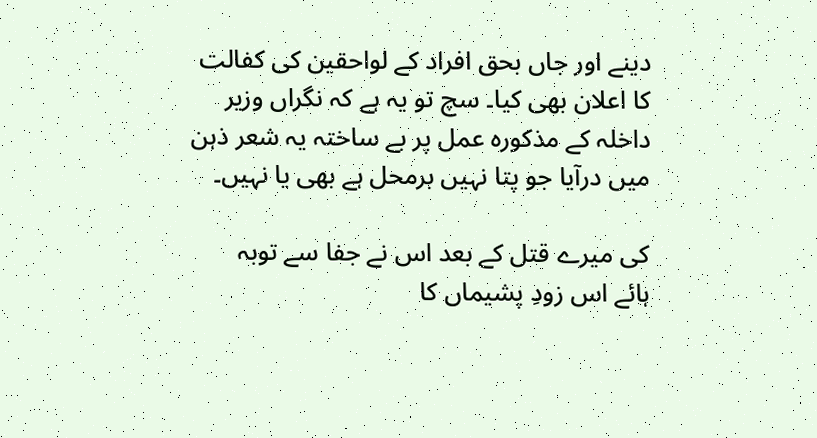دینے اور جاں بحق افراد کے لواحقین کی کفالت کا اعلان بھی کیا۔ سچ تو یہ ہے کہ نگراں وزیر داخلہ کے مذکورہ عمل پر بے ساختہ یہ شعر ذہن میں درآیا جو پتا نہیں برمحل ہے بھی یا نہیں۔

کی میرے قتل کے بعد اس نے جفا سے توبہ
ہائے اس زودِ پشیماں کا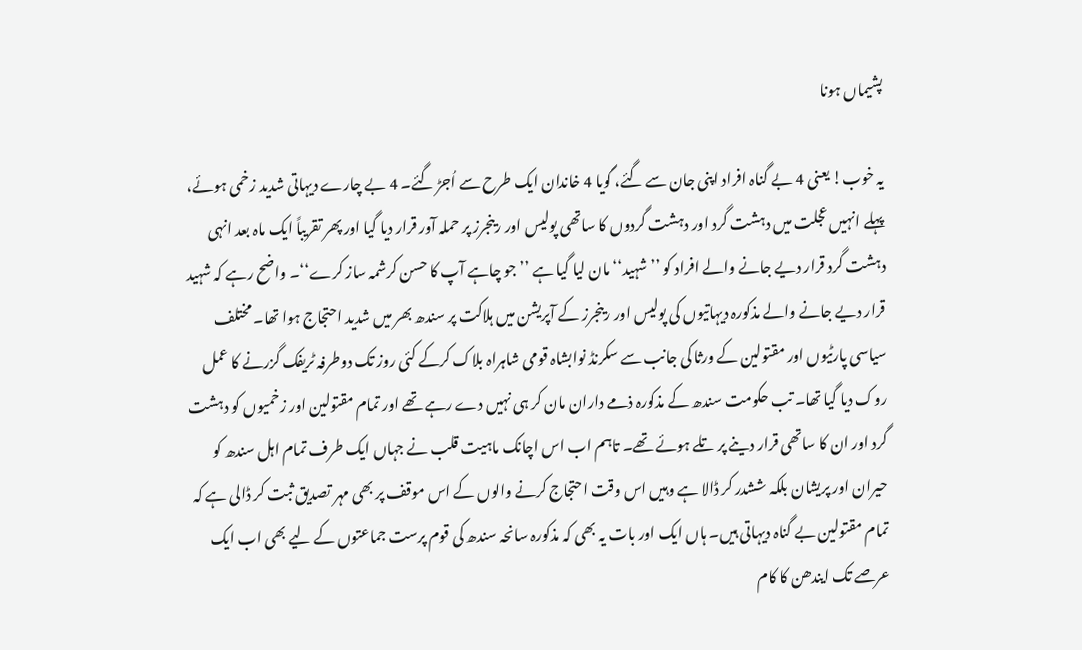پشیماں ہونا

یہ خوب! یعنی 4 بے گناہ افراد اپنی جان سے گئے، گویا 4 خاندان ایک طرح سے اُجڑ گئے۔ 4 بے چارے دیہاتی شدید زخمی ہوئے، پہلے انہیں عجلت میں دہشت گرد اور دہشت گردوں کا ساتھی پولیس اور رینجرز پر حملہ آور قرار دیا گیا اور پھر تقریباً ایک ماہ بعد انہی دہشت گرد قرار دیے جانے والے افراد کو ’’شہید‘‘ مان لیا گیا ہے ’’جو چاہے آپ کا حسن کرشمہ ساز کرے‘‘۔ واضح رہے کہ شہید قرار دیے جانے والے مذکورہ دیہاتیوں کی پولیس اور رینجرز کے آپریشن میں ہلاکت پر سندھ بھر میں شدید احتجاج ہوا تھا۔ مختلف سیاسی پارٹیوں اور مقتولین کے ورثا کی جانب سے سکرنڈ نوابشاہ قومی شاہراہ بلاک کرکے کئی روز تک دوطرفہ ٹریفک گزرنے کا عمل روک دیا گیا تھا۔ تب حکومت سندھ کے مذکورہ ذمے داران مان کر ہی نہیں دے رہے تھے اور تمام مقتولین اور زخمیوں کو دہشت گرد اور ان کا ساتھی قرار دینے پر تلے ہوئے تھے۔ تاہم اب اس اچانک ماہیت قلب نے جہاں ایک طرف تمام اہل سندھ کو حیران اور پریشان بلکہ ششدر کر ڈالا ہے وہیں اس وقت احتجاج کرنے والوں کے اس موقف پر بھی مہر تصدیق ثبت کر ڈالی ہے کہ تمام مقتولین بے گناہ دیہاتی ہیں۔ ہاں ایک اور بات یہ بھی کہ مذکورہ سانحہ سندھ کی قوم پرست جماعتوں کے لیے بھی اب ایک عرصے تک ایندھن کا کام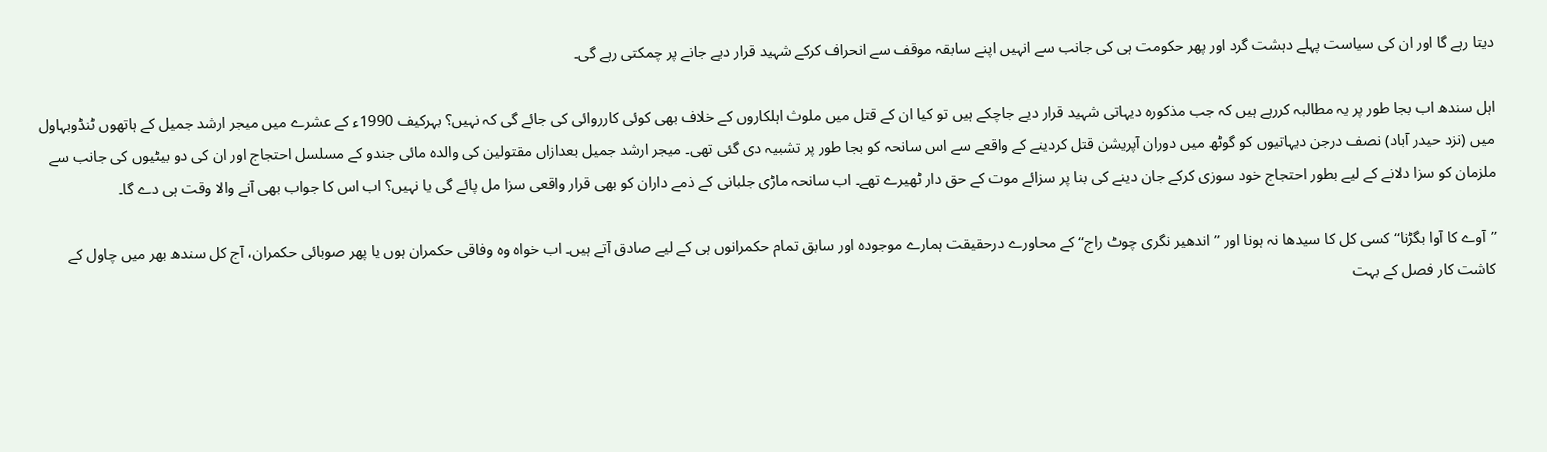دیتا رہے گا اور ان کی سیاست پہلے دہشت گرد اور پھر حکومت ہی کی جانب سے انہیں اپنے سابقہ موقف سے انحراف کرکے شہید قرار دیے جانے پر چمکتی رہے گی۔

اہل سندھ اب بجا طور پر یہ مطالبہ کررہے ہیں کہ جب مذکورہ دیہاتی شہید قرار دیے جاچکے ہیں تو کیا ان کے قتل میں ملوث اہلکاروں کے خلاف بھی کوئی کارروائی کی جائے گی کہ نہیں؟ بہرکیف 1990ء کے عشرے میں میجر ارشد جمیل کے ہاتھوں ٹنڈوبہاول میں (نزد حیدر آباد) نصف درجن دیہاتیوں کو گوٹھ میں دوران آپریشن قتل کردینے کے واقعے سے اس سانحہ کو بجا طور پر تشبیہ دی گئی تھی۔ میجر ارشد جمیل بعدازاں مقتولین کی والدہ مائی جندو کے مسلسل احتجاج اور ان کی دو بیٹیوں کی جانب سے ملزمان کو سزا دلانے کے لیے بطور احتجاج خود سوزی کرکے جان دینے کی بنا پر سزائے موت کے حق دار ٹھیرے تھے۔ اب سانحہ ماڑی جلبانی کے ذمے داران کو بھی قرار واقعی سزا مل پائے گی یا نہیں؟ اب اس کا جواب بھی آنے والا وقت ہی دے گا۔

’’آوے کا آوا بگڑنا‘‘ کسی کل کا سیدھا نہ ہونا اور ’’اندھیر نگری چوٹ راج‘‘ کے محاورے درحقیقت ہمارے موجودہ اور سابق تمام حکمرانوں ہی کے لیے صادق آتے ہیں۔ اب خواہ وہ وفاقی حکمران ہوں یا پھر صوبائی حکمران، آج کل سندھ بھر میں چاول کے کاشت کار فصل کے بہت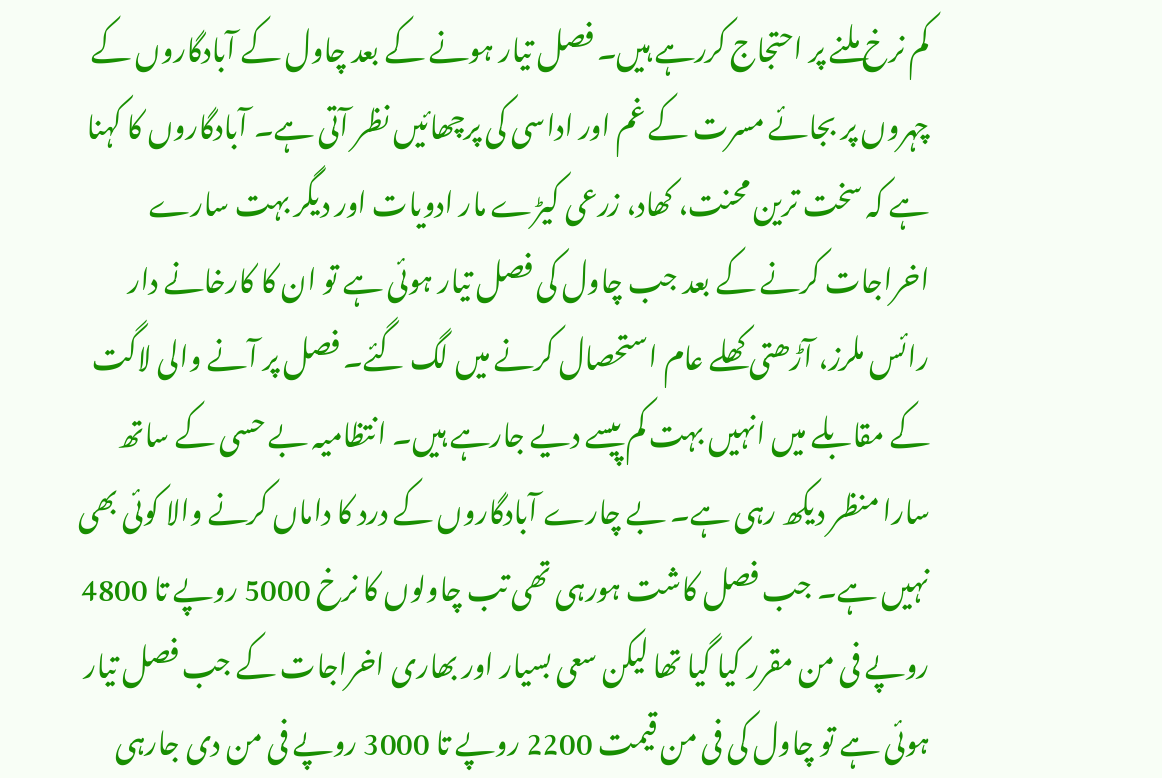کم نرخ ملنے پر احتجاج کررہے ہیں۔ فصل تیار ہونے کے بعد چاول کے آبادگاروں کے چہروں پر بجائے مسرت کے غم اور اداسی کی پرچھائیں نظر آتی ہے۔ آبادگاروں کا کہنا ہے کہ سخت ترین محنت، کھاد، زرعی کیڑے مار ادویات اور دیگر بہت سارے اخراجات کرنے کے بعد جب چاول کی فصل تیار ہوئی ہے تو ان کا کارخانے دار رائس ملرز، آڑھتی کھلے عام استحصال کرنے میں لگ گئے۔ فصل پر آنے والی لاگت کے مقابلے میں انہیں بہت کم پیسے دیے جارہے ہیں۔ انتظامیہ بے حسی کے ساتھ سارا منظر دیکھ رہی ہے۔ بے چارے آبادگاروں کے درد کا داماں کرنے والا کوئی بھی نہیں ہے۔ جب فصل کاشت ہورہی تھی تب چاولوں کا نرخ 5000 روپے تا 4800 روپے فی من مقرر کیا گیا تھا لیکن سعی بسیار اور بھاری اخراجات کے جب فصل تیار ہوئی ہے تو چاول کی فی من قیمت 2200 روپے تا 3000 روپے فی من دی جارہی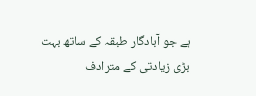ہے جو آبادگار طبقہ کے ساتھ بہت بڑی زیادتی کے مترادف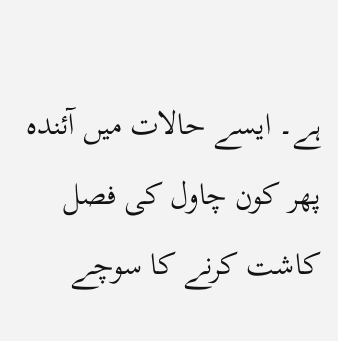ہے۔ ایسے حالات میں آئندہ پھر کون چاول کی فصل کاشت کرنے کا سوچے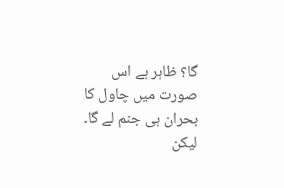گا؟ ظاہر ہے اس صورت میں چاول کا بحران ہی جنم لے گا۔ لیکن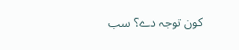کون توجہ دے؟ سب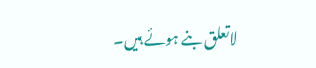لاتعلق بنے ہوئے ہیں۔